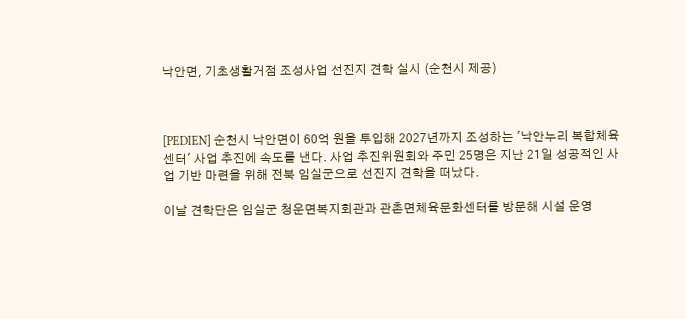낙안면, 기초생활거점 조성사업 선진지 견학 실시 (순천시 제공)



[PEDIEN] 순천시 낙안면이 60억 원을 투입해 2027년까지 조성하는 '낙안누리 복합체육센터' 사업 추진에 속도를 낸다. 사업 추진위원회와 주민 25명은 지난 21일 성공적인 사업 기반 마련을 위해 전북 임실군으로 선진지 견학을 떠났다.

이날 견학단은 임실군 청운면복지회관과 관촌면체육문화센터를 방문해 시설 운영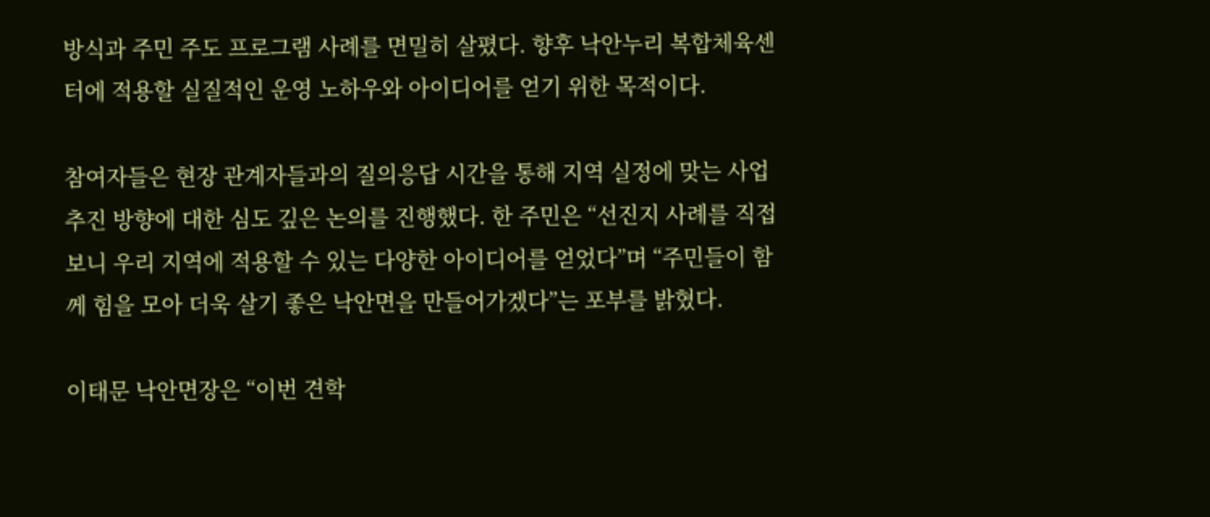방식과 주민 주도 프로그램 사례를 면밀히 살폈다. 향후 낙안누리 복합체육센터에 적용할 실질적인 운영 노하우와 아이디어를 얻기 위한 목적이다.

참여자들은 현장 관계자들과의 질의응답 시간을 통해 지역 실정에 맞는 사업 추진 방향에 대한 심도 깊은 논의를 진행했다. 한 주민은 “선진지 사례를 직접 보니 우리 지역에 적용할 수 있는 다양한 아이디어를 얻었다”며 “주민들이 함께 힘을 모아 더욱 살기 좋은 낙안면을 만들어가겠다”는 포부를 밝혔다.

이태문 낙안면장은 “이번 견학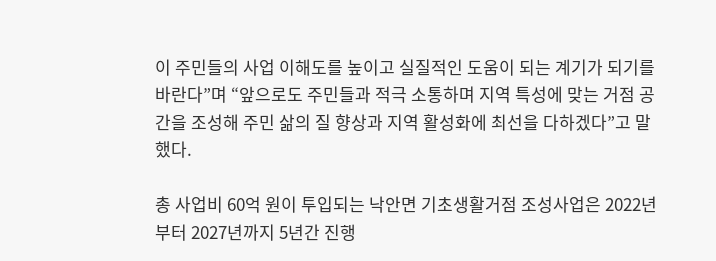이 주민들의 사업 이해도를 높이고 실질적인 도움이 되는 계기가 되기를 바란다”며 “앞으로도 주민들과 적극 소통하며 지역 특성에 맞는 거점 공간을 조성해 주민 삶의 질 향상과 지역 활성화에 최선을 다하겠다”고 말했다.

총 사업비 60억 원이 투입되는 낙안면 기초생활거점 조성사업은 2022년부터 2027년까지 5년간 진행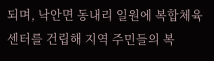되며, 낙안면 동내리 일원에 복합체육센터를 건립해 지역 주민들의 복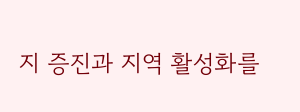지 증진과 지역 활성화를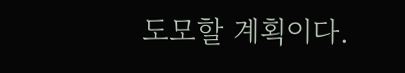도모할 계획이다.